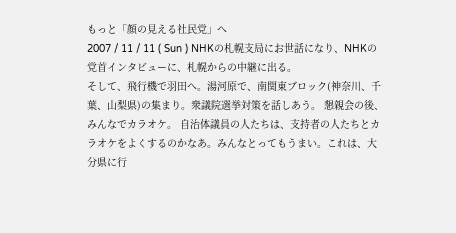もっと「顔の見える社民党」へ
2007 / 11 / 11 ( Sun ) NHKの札幌支局にお世話になり、NHKの党首インタビューに、札幌からの中継に出る。
そして、飛行機で羽田へ。湯河原で、南関東ブロック(神奈川、千葉、山梨県)の集まり。衆議院選挙対策を話しあう。 懇親会の後、みんなでカラオケ。 自治体議員の人たちは、支持者の人たちとカラオケをよくするのかなあ。みんなとってもうまい。これは、大分県に行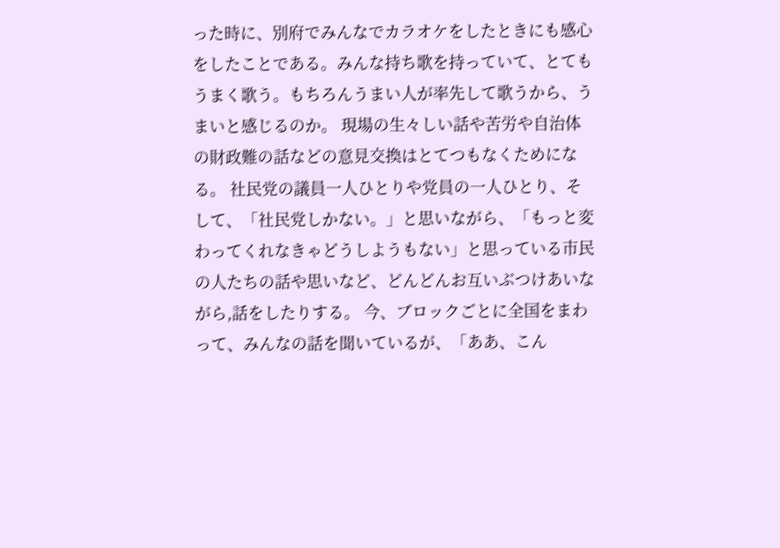った時に、別府でみんなでカラオケをしたときにも感心をしたことである。みんな持ち歌を持っていて、とてもうまく歌う。もちろんうまい人が率先して歌うから、うまいと感じるのか。 現場の生々しい話や苦労や自治体の財政難の話などの意見交換はとてつもなくためになる。 社民党の議員一人ひとりや党員の一人ひとり、そして、「社民党しかない。」と思いながら、「もっと変わってくれなきゃどうしようもない」と思っている市民の人たちの話や思いなど、どんどんお互いぶつけあいながら,話をしたりする。 今、ブロックごとに全国をまわって、みんなの話を聞いているが、「ああ、こん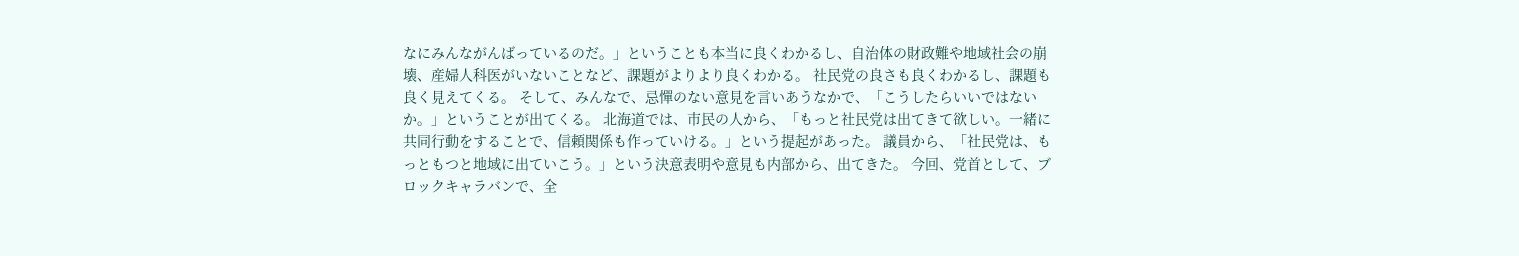なにみんながんばっているのだ。」ということも本当に良くわかるし、自治体の財政難や地域社会の崩壊、産婦人科医がいないことなど、課題がよりより良くわかる。 社民党の良さも良くわかるし、課題も良く見えてくる。 そして、みんなで、忌憚のない意見を言いあうなかで、「こうしたらいいではないか。」ということが出てくる。 北海道では、市民の人から、「もっと社民党は出てきて欲しい。一緒に共同行動をすることで、信頼関係も作っていける。」という提起があった。 議員から、「社民党は、もっともつと地域に出ていこう。」という決意表明や意見も内部から、出てきた。 今回、党首として、ブロックキャラバンで、全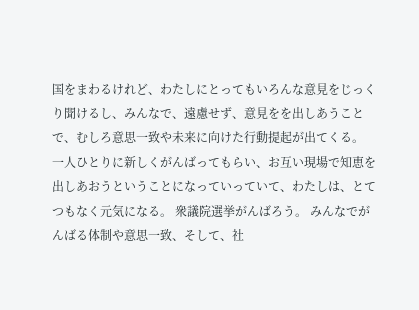国をまわるけれど、わたしにとってもいろんな意見をじっくり聞けるし、みんなで、遠慮せず、意見をを出しあうことで、むしろ意思一致や未来に向けた行動提起が出てくる。 一人ひとりに新しくがんばってもらい、お互い現場で知恵を出しあおうということになっていっていて、わたしは、とてつもなく元気になる。 衆議院選挙がんばろう。 みんなでがんばる体制や意思一致、そして、社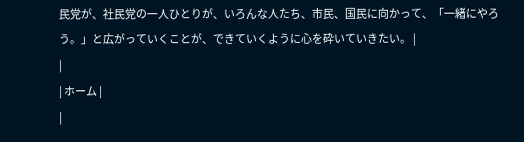民党が、社民党の一人ひとりが、いろんな人たち、市民、国民に向かって、「一緒にやろう。」と広がっていくことが、できていくように心を砕いていきたい。 |
|
| ホーム |
|